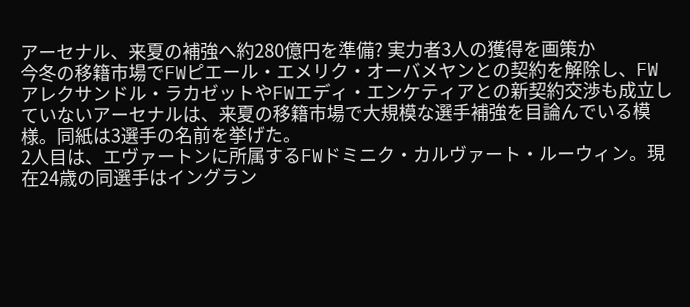アーセナル、来夏の補強へ約280億円を準備? 実力者3人の獲得を画策か
今冬の移籍市場でFWピエール・エメリク・オーバメヤンとの契約を解除し、FWアレクサンドル・ラカゼットやFWエディ・エンケティアとの新契約交渉も成立していないアーセナルは、来夏の移籍市場で大規模な選手補強を目論んでいる模様。同紙は3選手の名前を挙げた。
2人目は、エヴァートンに所属するFWドミニク・カルヴァート・ルーウィン。現在24歳の同選手はイングラン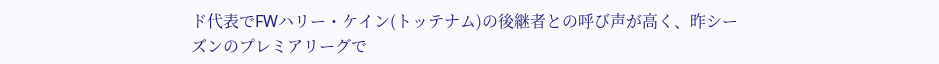ド代表でFWハリー・ケイン(トッテナム)の後継者との呼び声が高く、昨シーズンのプレミアリーグで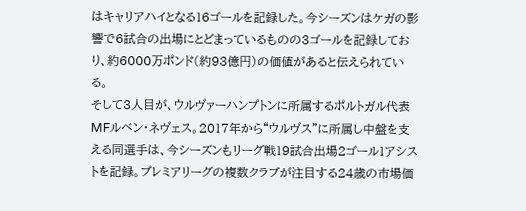はキャリアハイとなる16ゴールを記録した。今シーズンはケガの影響で6試合の出場にとどまっているものの3ゴールを記録しており、約6000万ポンド(約93億円)の価値があると伝えられている。
そして3人目が、ウルヴァーハンプトンに所属するポルトガル代表MFルベン・ネヴェス。2017年から“ウルヴス”に所属し中盤を支える同選手は、今シーズンもリーグ戦19試合出場2ゴール1アシストを記録。プレミアリーグの複数クラブが注目する24歳の市場価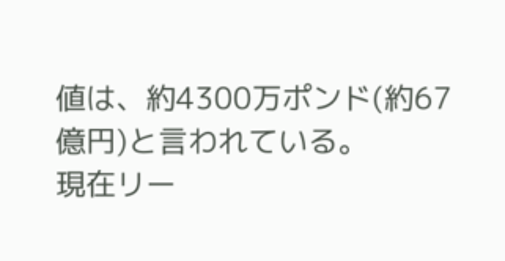値は、約4300万ポンド(約67億円)と言われている。
現在リー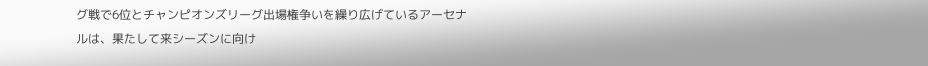グ戦で6位とチャンピオンズリーグ出場権争いを繰り広げているアーセナルは、果たして来シーズンに向け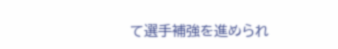て選手補強を進められ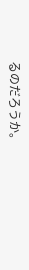るのだろうか。